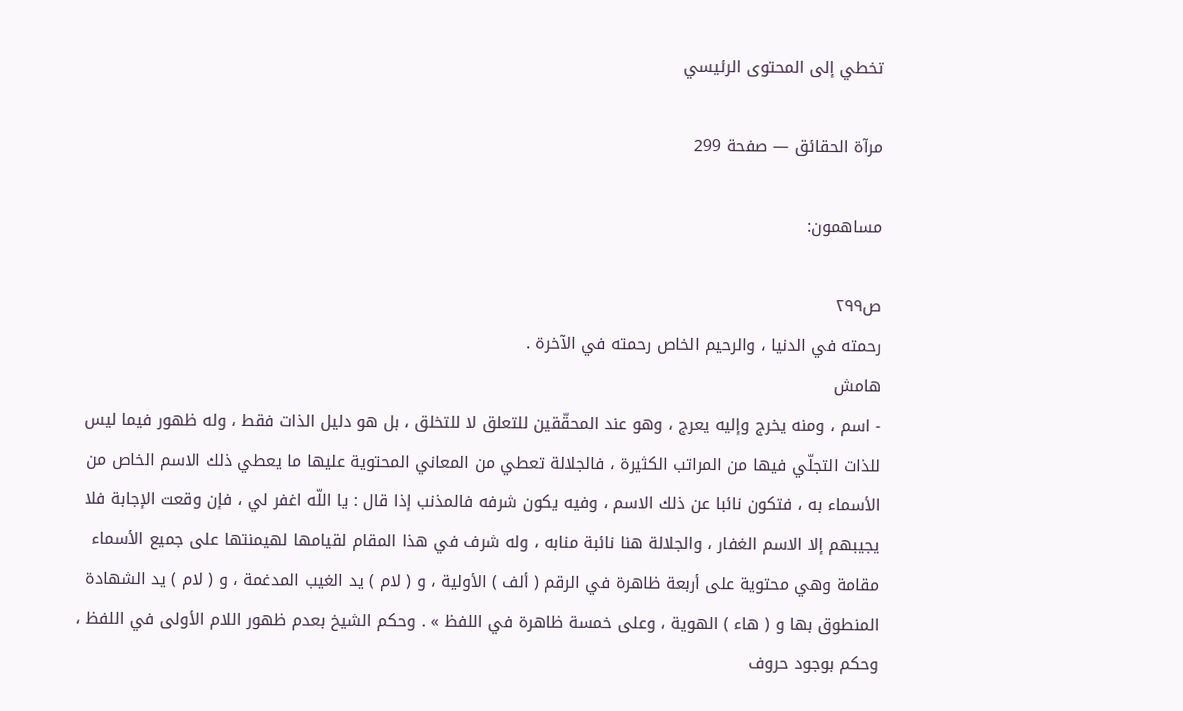تخطي إلى المحتوى الرئيسي

مرآة الحقائق — صفحة 299

مساهمون:

ص٢٩٩
رحمته في الدنيا ، والرحيم الخاص رحمته في الآخرة .
هامش
- اسم ، ومنه يخرج وإليه يعرج ، وهو عند المحقّقين للتعلق لا للتخلق ، بل هو دليل الذات فقط ، وله ظهور فيما ليس للذات التجلّي فيها من المراتب الكثيرة ، فالجلالة تعطي من المعاني المحتوية عليها ما يعطي ذلك الاسم الخاص من الأسماء به ، فتكون نائبا عن ذلك الاسم ، وفيه يكون شرفه فالمذنب إذا قال : يا اللّه اغفر لي ، فإن وقعت الإجابة فلا يجيبهم إلا الاسم الغفار ، والجلالة هنا نائبة منابه ، وله شرف في هذا المقام لقيامها لهيمنتها على جميع الأسماء مقامة وهي محتوية على أربعة ظاهرة في الرقم ( ألف ) الأولية ، و ( لام ) يد الغيب المدغمة ، و ( لام ) يد الشهادة المنطوق بها و ( هاء ) الهوية ، وعلى خمسة ظاهرة في اللفظ » . وحكم الشيخ بعدم ظهور اللام الأولى في اللفظ ، وحكم بوجود حروف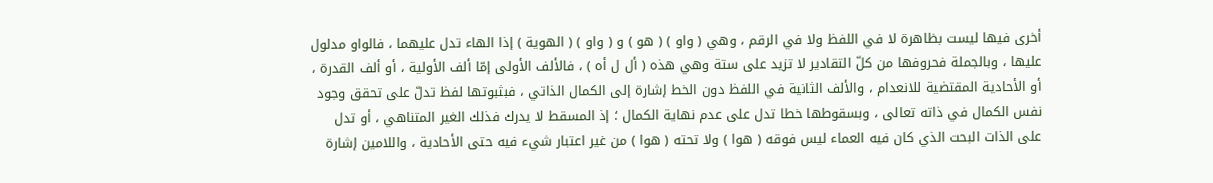أخرى فيها ليست بظاهرة لا في اللفظ ولا في الرقم ، وهي ( واو ) ( هو ) و ( واو ) ( الهوية ) إذا الهاء تدل عليهما ، فالواو مدلول عليها ، وبالجملة فحروفها من كلّ التقادير لا تزيد على ستة وهي هذه ( أل ل أه ) ، فالألف الأولى إمّا ألف الأولية ، أو ألف القدرة ، أو الأحادية المقتضية للانعدام ، والألف الثانية في اللفظ دون الخط إشارة إلى الكمال الذاتي ، فبثبوتها لفظ تدلّ على تحقق وجود نفس الكمال في ذاته تعالى ، وبسقوطها خطا تدل على عدم نهاية الكمال ؛ إذ المسقط لا يدرك فذلك الغير المتناهي ، أو تدل على الذات البحت الذي كان فيه العماء ليس فوقه ( هوا ) ولا تحته ( هوا ) من غير اعتبار شيء فيه حتى الأحادية ، واللامين إشارة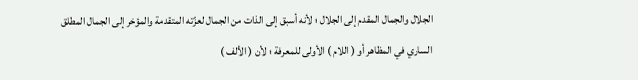الجلال والجمال المقدم إلى الجلال ؛ لأنه أسبق إلى الذات من الجمال لعزّته المتقدمة والمؤخر إلى الجمال المطلق الساري في المظاهر أو ( اللام ) الأولى للمعرفة ؛ لأن ( الألف )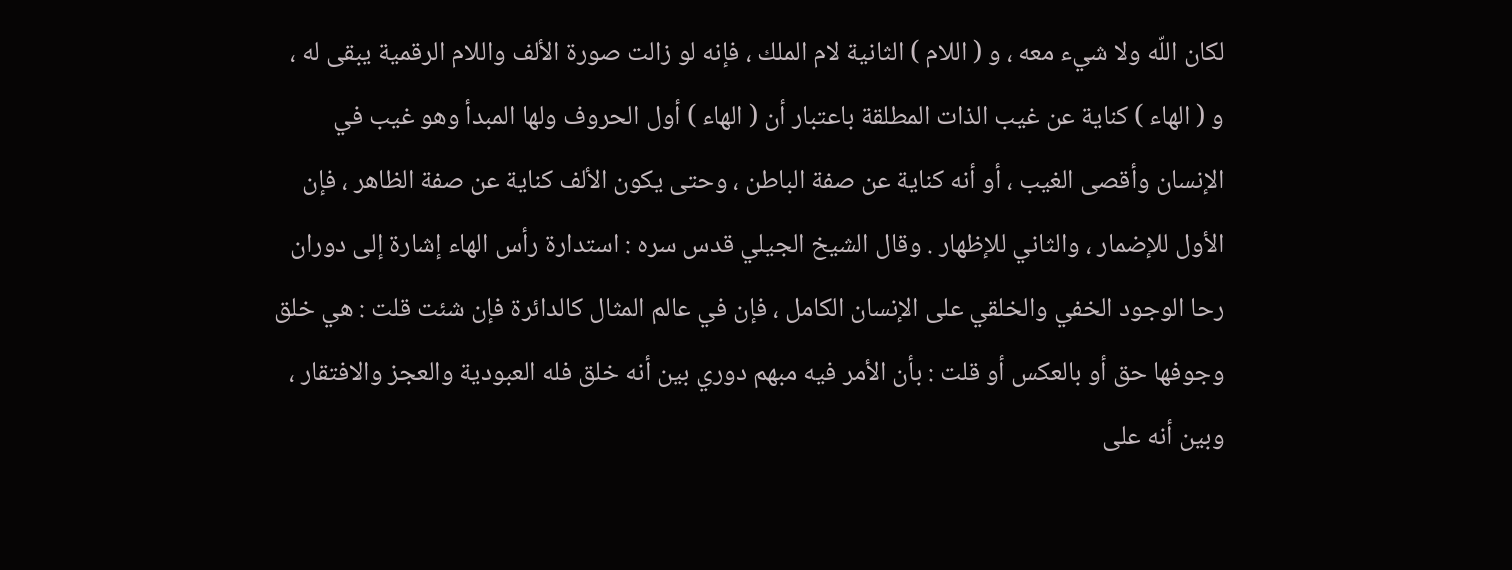لكان اللّه ولا شيء معه ، و ( اللام ) الثانية لام الملك ، فإنه لو زالت صورة الألف واللام الرقمية يبقى له ، و ( الهاء ) كناية عن غيب الذات المطلقة باعتبار أن ( الهاء ) أول الحروف ولها المبدأ وهو غيب في الإنسان وأقصى الغيب ، أو أنه كناية عن صفة الباطن ، وحتى يكون الألف كناية عن صفة الظاهر ، فإن الأول للإضمار ، والثاني للإظهار . وقال الشيخ الجيلي قدس سره : استدارة رأس الهاء إشارة إلى دوران رحا الوجود الخفي والخلقي على الإنسان الكامل ، فإن في عالم المثال كالدائرة فإن شئت قلت : هي خلق وجوفها حق أو بالعكس أو قلت : بأن الأمر فيه مبهم دوري بين أنه خلق فله العبودية والعجز والافتقار ، وبين أنه على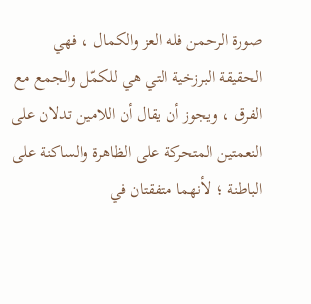صورة الرحمن فله العز والكمال ، فهي الحقيقة البرزخية التي هي للكمّل والجمع مع الفرق ، ويجوز أن يقال أن اللامين تدلان على النعمتين المتحركة على الظاهرة والساكنة على الباطنة ؛ لأنهما متفقتان في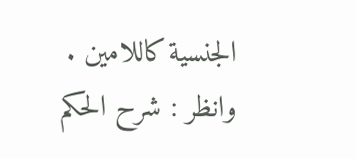الجنسية كاللامين . وانظر : شرح الحكم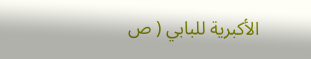الأكبرية للبابي ( ص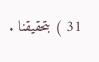31 ) بتحقيقنا .